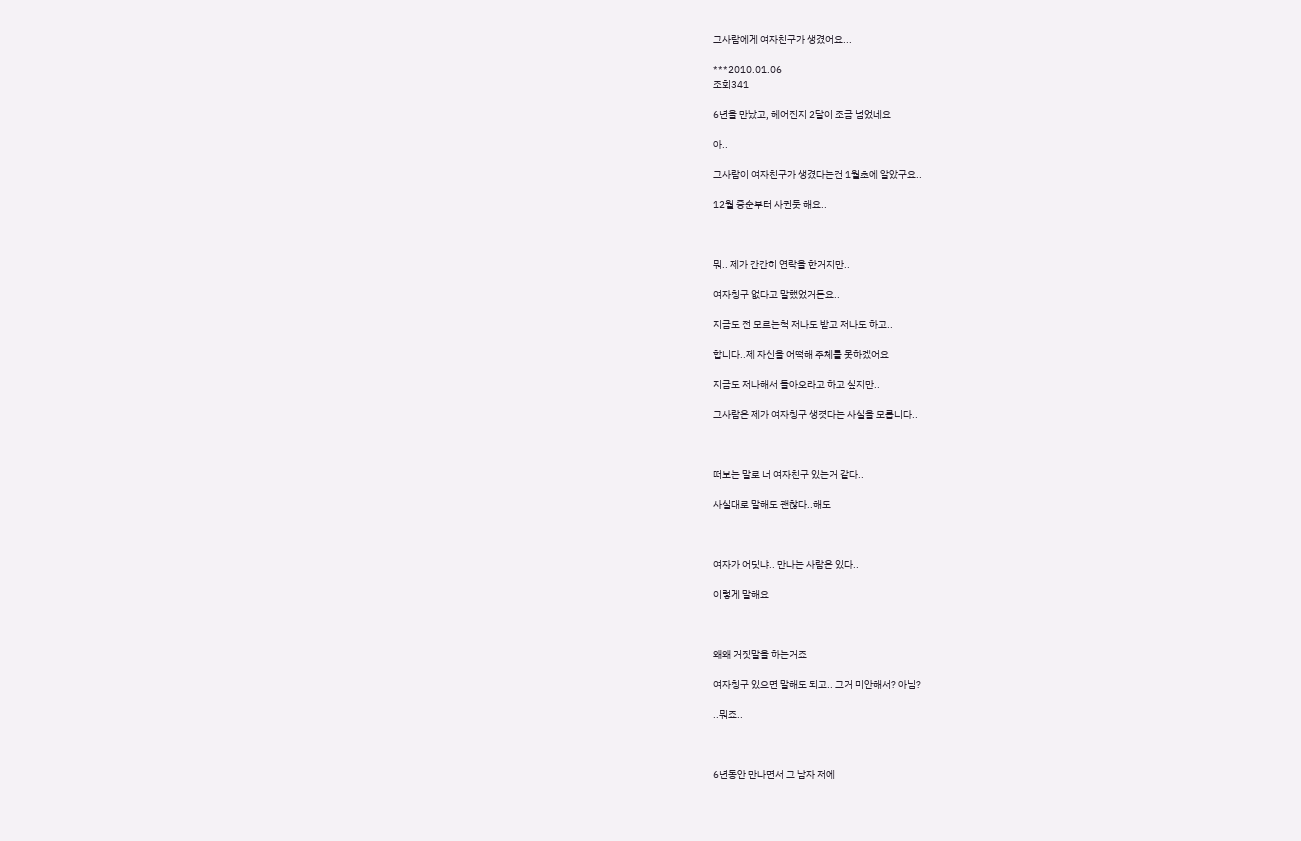그사람에게 여자친구가 생겼어요...

***2010.01.06
조회341

6년을 만났고, 헤어진지 2달이 조금 넘었네요

아..

그사람이 여자친구가 생겼다는건 1월초에 알았구요..

12월 중순부터 사귄듯 해요..



뭐.. 제가 간간히 연락을 한거지만..

여자칭구 없다고 말했었거든요..

지금도 전 모르는척 저나도 받고 저나도 하고..

합니다..제 자신을 어떡해 주체를 못하겠어요

지금도 저나해서 돌아오라고 하고 싶지만..

그사람은 제가 여자칭구 생겻다는 사실을 모릅니다..



떠보는 말로 너 여자친구 있는거 같다..

사실대로 말해도 괜찮다..해도



여자가 어딧냐.. 만나는 사람은 있다..

이렇게 말해요



왜왜 거짓말을 하는거죠

여자칭구 있으면 말해도 되고.. 그거 미안해서? 아님?

..뭐죠..



6년동안 만나면서 그 남자 저에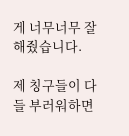게 너무너무 잘해줬습니다.

제 칭구들이 다들 부러워하면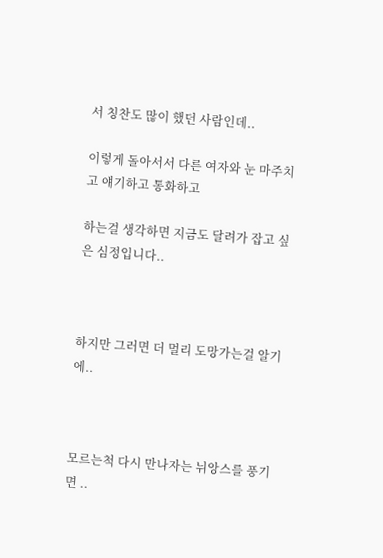서 칭찬도 많이 했던 사람인데..

이렇게 돌아서서 다른 여자와 눈 마주치고 얘기하고 통화하고

하는걸 생각하면 지금도 달려가 잡고 싶은 심정입니다..



하지만 그러면 더 멀리 도망가는걸 알기에..



모르는척 다시 만나자는 뉘앙스를 풍기면 ..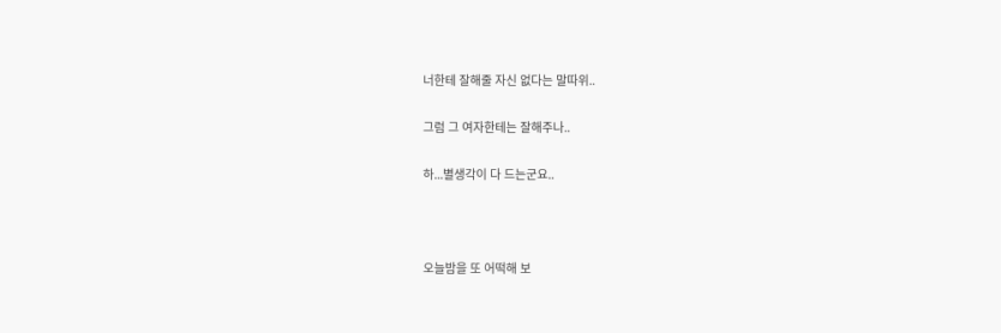너한테 잘해줄 자신 없다는 말따위..

그럼 그 여자한테는 잘해주나..

하...별생각이 다 드는군요..



오늘밤을 또 어떡해 보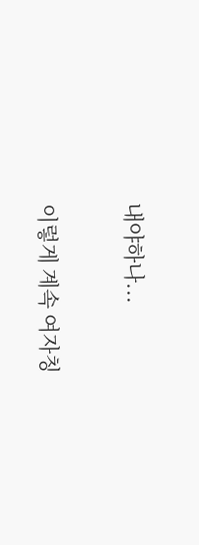내야하나...

이렇게 계속 여자칭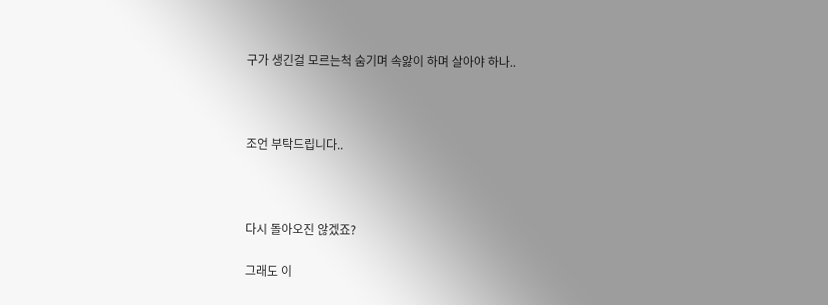구가 생긴걸 모르는척 숨기며 속앓이 하며 살아야 하나..



조언 부탁드립니다..



다시 돌아오진 않겠죠?

그래도 이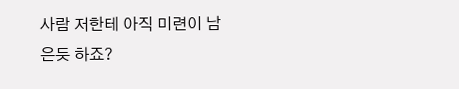사람 저한테 아직 미련이 남은듯 하죠?